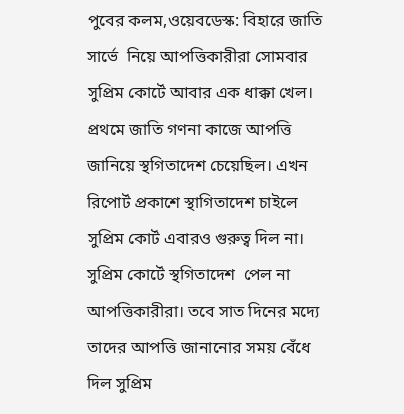পুবের কলম,ওয়েবডেস্ক: বিহারে জাতি সার্ভে  নিয়ে আপত্তিকারীরা সোমবার সুপ্রিম কোর্টে আবার এক ধাক্কা খেল। প্রথমে জাতি গণনা কাজে আপত্তি জানিয়ে স্থগিতাদেশ চেয়েছিল। এখন রিপোর্ট প্রকাশে স্থাগিতাদেশ চাইলে সুপ্রিম কোর্ট এবারও গুরুত্ব দিল না। সুপ্রিম কোর্টে স্থগিতাদেশ  পেল না আপত্তিকারীরা। তবে সাত দিনের মদ্যে তাদের আপত্তি জানানোর সময় বেঁধে দিল সুপ্রিম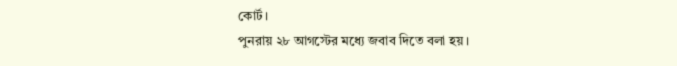কোর্ট।
পুনরায় ২৮ আগস্টের মধ্যে জবাব দিতে বলা হয়।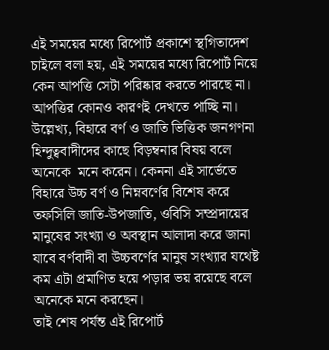এই সময়ের মধ্যে রিপোর্ট প্রকাশে স্থগিতাদেশ চাইলে বলা হয়, এই সময়ের মধ্যে রিপোর্ট নিয়ে কেন আপত্তি সেটা পরিষ্কার করতে পারছে না। আপত্তির কোনও কারণই দেখতে পাচ্ছি না। উল্লেখ্য, বিহারে বর্ণ ও জাতি ভিত্তিক জনগণনা হিন্দুত্ববাদীদের কাছে বিড়ম্বনার বিষয় বলে অনেকে  মনে করেন। কেননা এই সার্ভেতে বিহারে উচ্চ বর্ণ ও নিম্নবর্ণের বিশেষ করে তফসিলি জাতি-উপজাতি, ওবিসি সম্প্রদায়ের মানুষের সংখ্যা ও অবস্থান আলাদা করে জানা যাবে বর্ণবাদী বা উচ্চবর্ণের মানুষ সংখ্যার যথেষ্ট কম এটা প্রমাণিত হয়ে পড়ার ভয় রয়েছে বলে অনেকে মনে করছেন।
তাই শেষ পর্যন্ত এই রিপোর্ট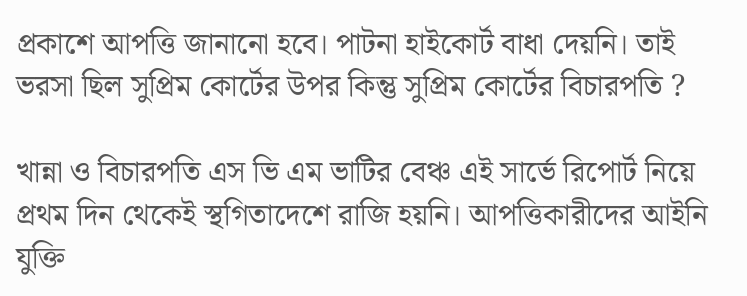প্রকাশে আপত্তি জানানো হবে। পাটনা হাইকোর্ট বাধা দেয়নি। তাই ভরসা ছিল সুপ্রিম কোর্টের উপর কিন্তু সুপ্রিম কোর্টের বিচারপতি ?

খান্না ও বিচারপতি এস ভি এম ভাটির বেঞ্চ এই সার্ভে রিপোর্ট নিয়ে প্রথম দিন থেকেই স্থগিতাদেশে রাজি হয়নি। আপত্তিকারীদের আইনি যুক্তি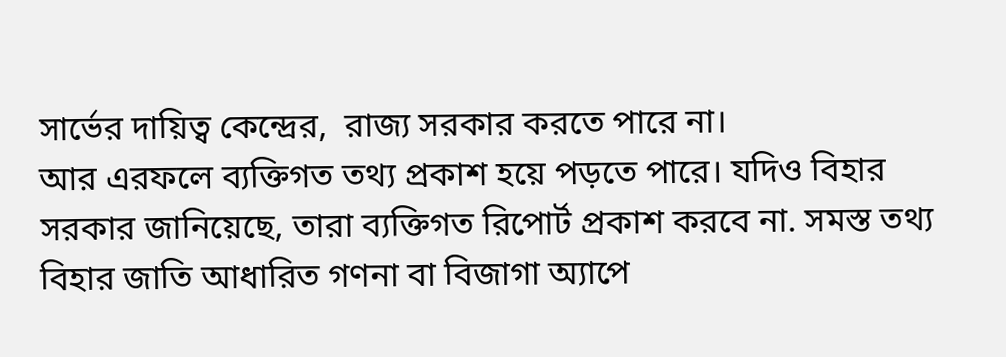সার্ভের দায়িত্ব কেন্দ্রের,  রাজ্য সরকার করতে পারে না।
আর এরফলে ব্যক্তিগত তথ্য প্রকাশ হয়ে পড়তে পারে। যদিও বিহার সরকার জানিয়েছে, তারা ব্যক্তিগত রিপোর্ট প্রকাশ করবে না. সমস্ত তথ্য বিহার জাতি আধারিত গণনা বা বিজাগা অ্যাপে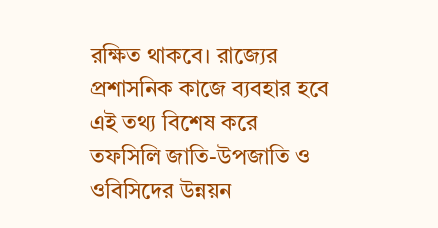রক্ষিত থাকবে। রাজ্যের প্রশাসনিক কাজে ব্যবহার হবে এই তথ্য বিশেষ করে তফসিলি জাতি-উপজাতি ও ওবিসিদের উন্নয়ন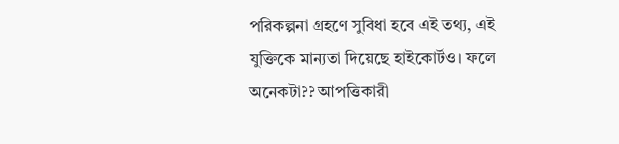পরিকল্পনা গ্রহণে সুবিধা হবে এই তথ্য, এই যুক্তিকে মান্যতা দিয়েছে হাইকোর্টও। ফলে অনেকটা?? আপত্তিকারী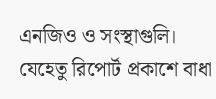এনজিও ও সংস্থাগুলি। যেহেতু রিপোর্ট প্রকাশে বাধা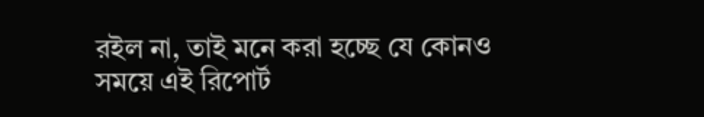রইল না, তাই মনে করা হচ্ছে যে কোনও সময়ে এই রিপোর্ট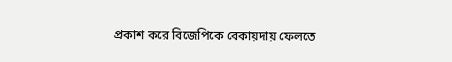প্রকাশ করে বিজেপিকে বেকায়দায় ফেলতে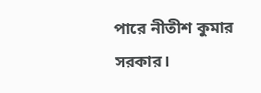পারে নীতীশ কুমার সরকার।